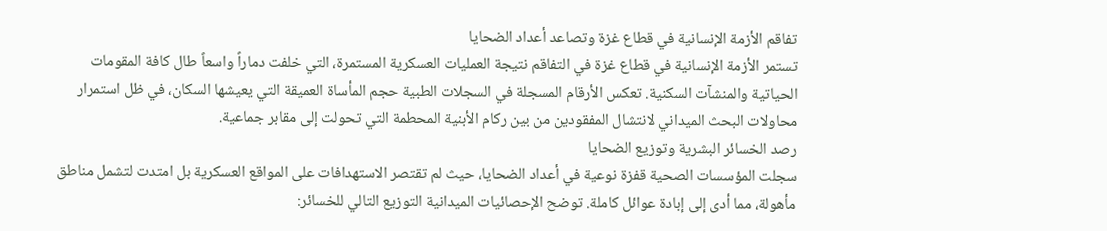تفاقم الأزمة الإنسانية في قطاع غزة وتصاعد أعداد الضحايا
تستمر الأزمة الإنسانية في قطاع غزة في التفاقم نتيجة العمليات العسكرية المستمرة، التي خلفت دماراً واسعاً طال كافة المقومات الحياتية والمنشآت السكنية. تعكس الأرقام المسجلة في السجلات الطبية حجم المأساة العميقة التي يعيشها السكان، في ظل استمرار محاولات البحث الميداني لانتشال المفقودين من بين ركام الأبنية المحطمة التي تحولت إلى مقابر جماعية.
رصد الخسائر البشرية وتوزيع الضحايا
سجلت المؤسسات الصحية قفزة نوعية في أعداد الضحايا، حيث لم تقتصر الاستهدافات على المواقع العسكرية بل امتدت لتشمل مناطق مأهولة، مما أدى إلى إبادة عوائل كاملة. توضح الإحصائيات الميدانية التوزيع التالي للخسائر: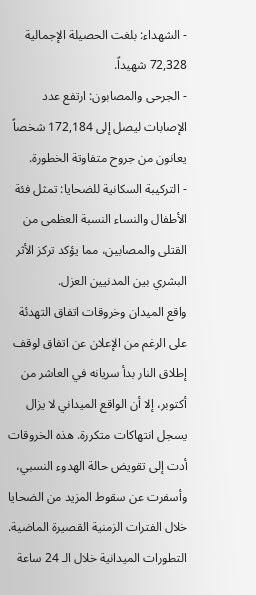- الشهداء: بلغت الحصيلة الإجمالية 72,328 شهيداً.
- الجرحى والمصابون: ارتفع عدد الإصابات ليصل إلى 172,184 شخصاً يعانون من جروح متفاوتة الخطورة.
- التركيبة السكانية للضحايا: تمثل فئة الأطفال والنساء النسبة العظمى من القتلى والمصابين، مما يؤكد تركز الأثر البشري بين المدنيين العزل.
واقع الميدان وخروقات اتفاق التهدئة
على الرغم من الإعلان عن اتفاق لوقف إطلاق النار بدأ سريانه في العاشر من أكتوبر، إلا أن الواقع الميداني لا يزال يسجل انتهاكات متكررة. هذه الخروقات أدت إلى تقويض حالة الهدوء النسبي، وأسفرت عن سقوط المزيد من الضحايا خلال الفترات الزمنية القصيرة الماضية.
التطورات الميدانية خلال الـ 24 ساعة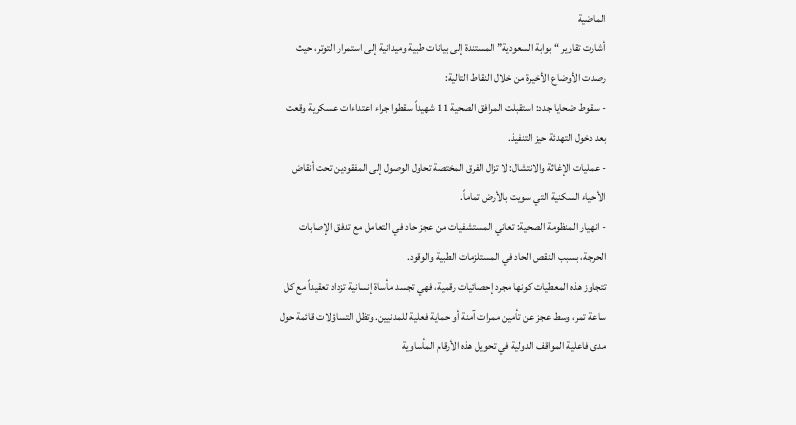الماضية
أشارت تقارير “بوابة السعودية” المستندة إلى بيانات طبية وميدانية إلى استمرار التوتر، حيث رصدت الأوضاع الأخيرة من خلال النقاط التالية:
- سقوط ضحايا جدد: استقبلت المرافق الصحية 11 شهيداً سقطوا جراء اعتداءات عسكرية وقعت بعد دخول التهدئة حيز التنفيذ.
- عمليات الإغاثة والانتشال: لا تزال الفرق المختصة تحاول الوصول إلى المفقودين تحت أنقاض الأحياء السكنية التي سويت بالأرض تماماً.
- انهيار المنظومة الصحية: تعاني المستشفيات من عجز حاد في التعامل مع تدفق الإصابات الحرجة، بسبب النقص الحاد في المستلزمات الطبية والوقود.
تتجاوز هذه المعطيات كونها مجرد إحصائيات رقمية، فهي تجسد مأساة إنسانية تزداد تعقيداً مع كل ساعة تمر، وسط عجز عن تأمين ممرات آمنة أو حماية فعلية للمدنيين. وتظل التساؤلات قائمة حول مدى فاعلية المواقف الدولية في تحويل هذه الأرقام المأساوية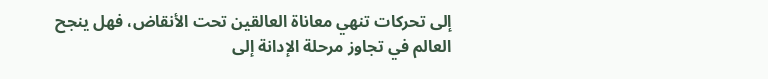إلى تحركات تنهي معاناة العالقين تحت الأنقاض، فهل ينجح العالم في تجاوز مرحلة الإدانة إلى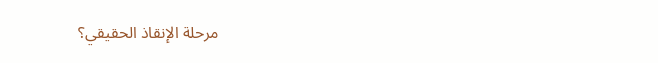مرحلة الإنقاذ الحقيقي؟